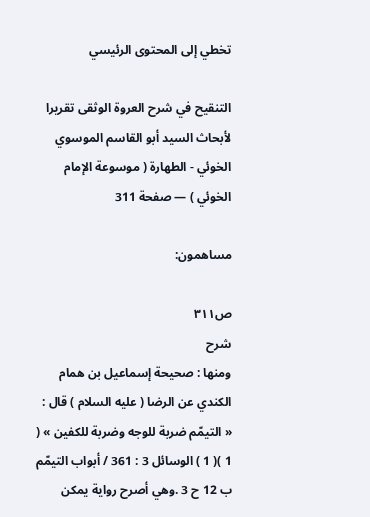تخطي إلى المحتوى الرئيسي

التنقيح في شرح العروة الوثقى تقريرا لأبحاث السيد أبو القاسم الموسوي الخوئي - الطهارة ( موسوعة الإمام الخوئي ) — صفحة 311

مساهمون:

ص٣١١
شرح
ومنها : صحيحة إسماعيل بن همام الكندي عن الرضا ( عليه السلام ) قال : « التيمّم ضربة للوجه وضربة للكفين » ( 1 )( 1 ) الوسائل 3 : 361 / أبواب التيمّم ب 12 ح 3 .وهي أصرح رواية يمكن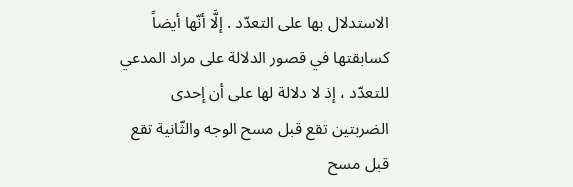الاستدلال بها على التعدّد . إلَّا أنّها أيضاً كسابقتها في قصور الدلالة على مراد المدعي للتعدّد ، إذ لا دلالة لها على أن إحدى الضربتين تقع قبل مسح الوجه والثّانية تقع قبل مسح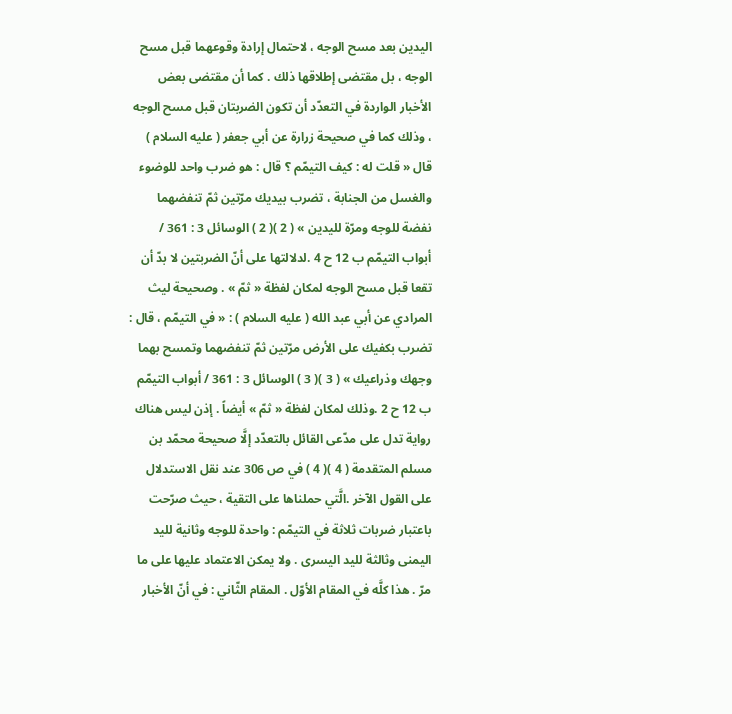اليدين بعد مسح الوجه ، لاحتمال إرادة وقوعهما قبل مسح الوجه ، بل مقتضى إطلاقها ذلك . كما أن مقتضى بعض الأخبار الواردة في التعدّد أن تكون الضربتان قبل مسح الوجه ، وذلك كما في صحيحة زرارة عن أبي جعفر ( عليه السلام ) قال « قلت له : كيف التيمّم ؟ قال : هو ضرب واحد للوضوء والغسل من الجنابة ، تضرب بيديك مرّتين ثمّ تنفضهما نفضة للوجه ومرّة لليدين » ( 2 )( 2 ) الوسائل 3 : 361 / أبواب التيمّم ب 12 ح 4 .لدلالتها على أنّ الضربتين لا بدّ أن تقعا قبل مسح الوجه لمكان لفظة « ثمّ » . وصحيحة ليث المرادي عن أبي عبد الله ( عليه السلام ) : « في التيمّم ، قال : تضرب بكفيك على الأرض مرّتين ثمّ تنفضهما وتمسح بهما وجهك وذراعيك » ( 3 )( 3 ) الوسائل 3 : 361 / أبواب التيمّم ب 12 ح 2 .وذلك لمكان لفظة « ثمّ » أيضاً . إذن ليس هناك رواية تدل على مدّعى القائل بالتعدّد إلَّا صحيحة محمّد بن مسلم المتقدمة ( 4 )( 4 ) في ص 306 عند نقل الاستدلال على القول الآخر .الَّتي حملناها على التقية ، حيث صرّحت باعتبار ضربات ثلاثة في التيمّم : واحدة للوجه وثانية لليد اليمنى وثالثة لليد اليسرى . ولا يمكن الاعتماد عليها على ما مرّ . هذا كلَّه في المقام الأوّل . المقام الثّاني : في أنّ الأخبار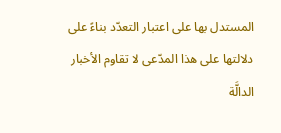المستدل بها على اعتبار التعدّد بناءً على دلالتها على هذا المدّعى لا تقاوم الأخبار الدالَّة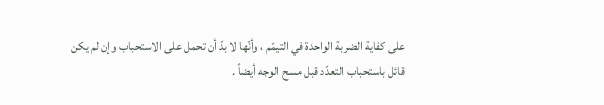على كفاية الضربة الواحدة في التيمّم ، وأنّها لا بدّ أن تحمل على الاستحباب وإن لم يكن قائل باستحباب التعدّد قبل مسح الوجه أيضاً .